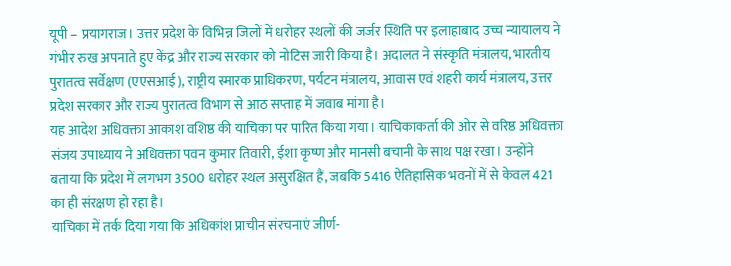यूपी – प्रयागराज। उत्तर प्रदेश के विभिन्न जिलों में धरोहर स्थलों की जर्जर स्थिति पर इलाहाबाद उच्च न्यायालय ने गंभीर रुख अपनाते हुए केंद्र और राज्य सरकार को नोटिस जारी किया है। अदालत ने संस्कृति मंत्रालय, भारतीय पुरातत्व सर्वेक्षण (एएसआई), राष्ट्रीय स्मारक प्राधिकरण, पर्यटन मंत्रालय, आवास एवं शहरी कार्य मंत्रालय, उत्तर प्रदेश सरकार और राज्य पुरातत्व विभाग से आठ सप्ताह में जवाब मांगा है।
यह आदेश अधिवक्ता आकाश वशिष्ठ की याचिका पर पारित किया गया। याचिकाकर्ता की ओर से वरिष्ठ अधिवक्ता संजय उपाध्याय ने अधिवक्ता पवन कुमार तिवारी, ईशा कृष्ण और मानसी बचानी के साथ पक्ष रखा। उन्होंने बताया कि प्रदेश में लगभग 3500 धरोहर स्थल असुरक्षित हैं, जबकि 5416 ऐतिहासिक भवनों में से केवल 421 का ही संरक्षण हो रहा है।
याचिका में तर्क दिया गया कि अधिकांश प्राचीन संरचनाएं जीर्ण-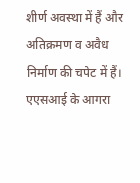शीर्ण अवस्था में हैं और अतिक्रमण व अवैध निर्माण की चपेट में हैं। एएसआई के आगरा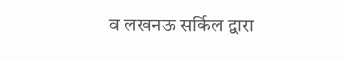व लखनऊ सर्किल द्वारा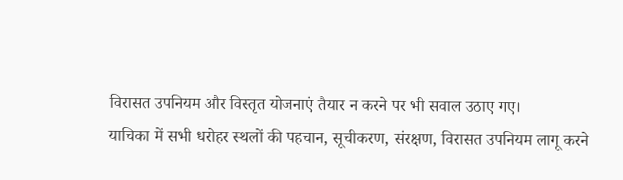विरासत उपनियम और विस्तृत योजनाएं तैयार न करने पर भी सवाल उठाए गए।
याचिका में सभी धरोहर स्थलों की पहचान, सूचीकरण, संरक्षण, विरासत उपनियम लागू करने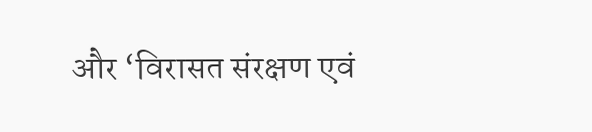और ‘विरासत संरक्षण एवं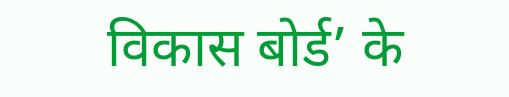विकास बोर्ड’ के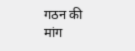गठन की मांग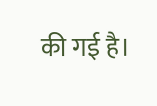की गई है।